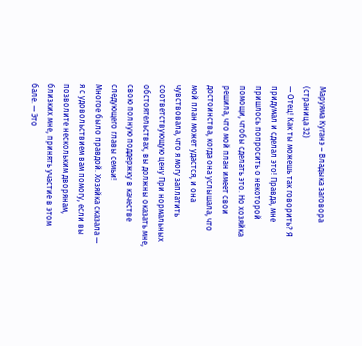Маруяма Куганэ – Владыка заговора (страница 32)
— Отец! Как ты можешь так говорить? Я придумал и сделал это! Правда, мне пришлось попросить о некоторой помощи, чтобы сделать это. Но хозяйка решила, что мой план имеет свои достоинства, когда она услышала, что мой план может удастся, и она чувствовала, что я могу заплатить соответствующую цену При нормальных обстоятельствах, вы должны оказать мне, свою полную поддержку в качестве следующего главы семьи!
Многое было правдой. Хозяйка сказала — я с удовольствием вам помогу, если вы позволите нескольким дворянам, близких мне, принять участие в этом бале. — Это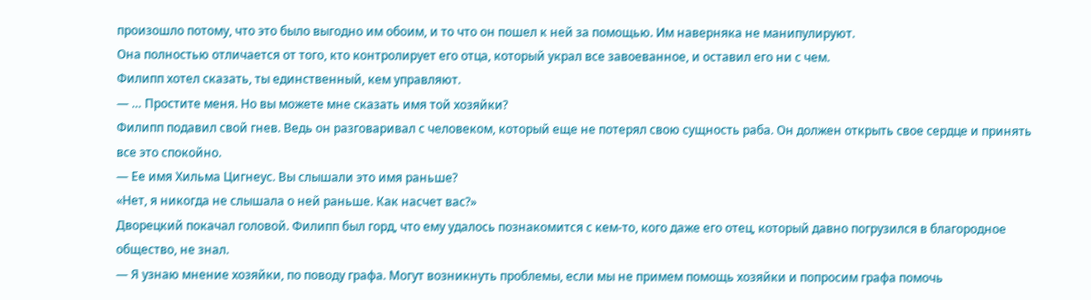произошло потому, что это было выгодно им обоим, и то что он пошел к ней за помощью. Им наверняка не манипулируют.
Она полностью отличается от того, кто контролирует его отца, который украл все завоеванное, и оставил его ни с чем.
Филипп хотел сказать, ты единственный, кем управляют.
— … Простите меня. Но вы можете мне сказать имя той хозяйки?
Филипп подавил свой гнев. Ведь он разговаривал с человеком, который еще не потерял свою сущность раба. Он должен открыть свое сердце и принять все это спокойно.
— Ее имя Хильма Цигнеус. Вы слышали это имя раньше?
«Нет, я никогда не слышала о ней раньше. Как насчет вас?»
Дворецкий покачал головой. Филипп был горд, что ему удалось познакомится с кем-то, кого даже его отец, который давно погрузился в благородное общество, не знал.
— Я узнаю мнение хозяйки, по поводу графа. Могут возникнуть проблемы, если мы не примем помощь хозяйки и попросим графа помочь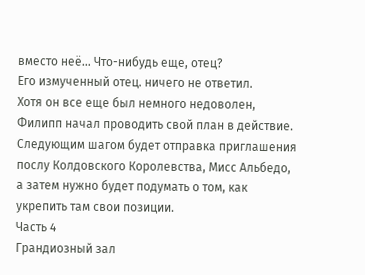вместо неё… Что-нибудь еще, отец?
Его измученный отец. ничего не ответил.
Хотя он все еще был немного недоволен, Филипп начал проводить свой план в действие. Следующим шагом будет отправка приглашения послу Колдовского Королевства, Мисс Альбедо, а затем нужно будет подумать о том, как укрепить там свои позиции.
Часть 4
Грандиозный зал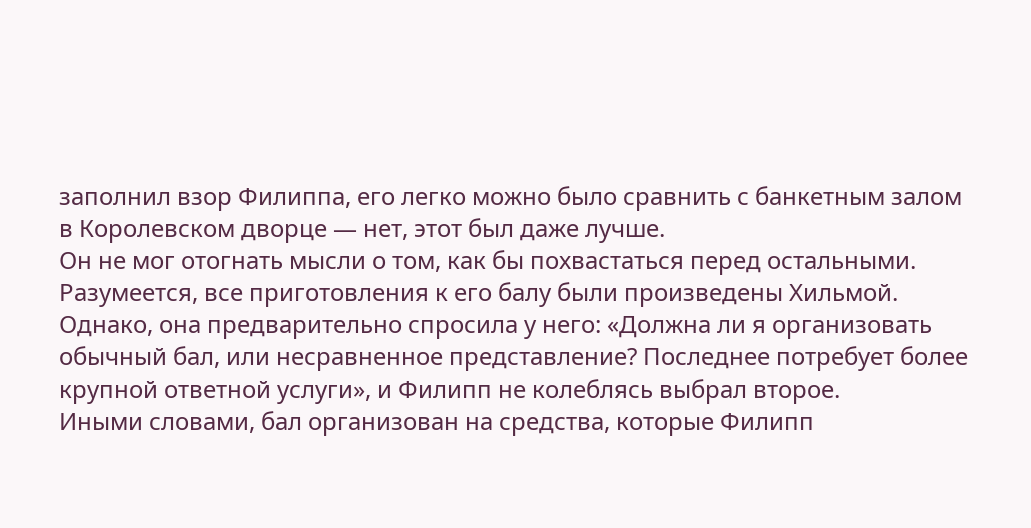заполнил взор Филиппа, его легко можно было сравнить с банкетным залом в Королевском дворце — нет, этот был даже лучше.
Он не мог отогнать мысли о том, как бы похвастаться перед остальными. Разумеется, все приготовления к его балу были произведены Хильмой. Однако, она предварительно спросила у него: «Должна ли я организовать обычный бал, или несравненное представление? Последнее потребует более крупной ответной услуги», и Филипп не колеблясь выбрал второе.
Иными словами, бал организован на средства, которые Филипп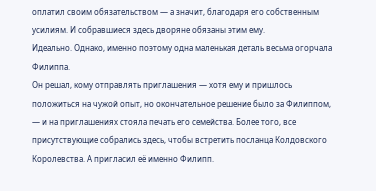оплатил своим обязательством — а значит, благодаря его собственным усилиям. И собравшиеся здесь дворяне обязаны этим ему.
Идеально. Однако, именно поэтому одна маленькая деталь весьма огорчала Филиппа.
Он решал, кому отправлять приглашения — хотя ему и пришлось положиться на чужой опыт, но окончательное решение было за Филиппом, — и на приглашениях стояла печать его семейства. Более того, все присутствующие собрались здесь, чтобы встретить посланца Колдовского Королевства. А пригласил её именно Филипп.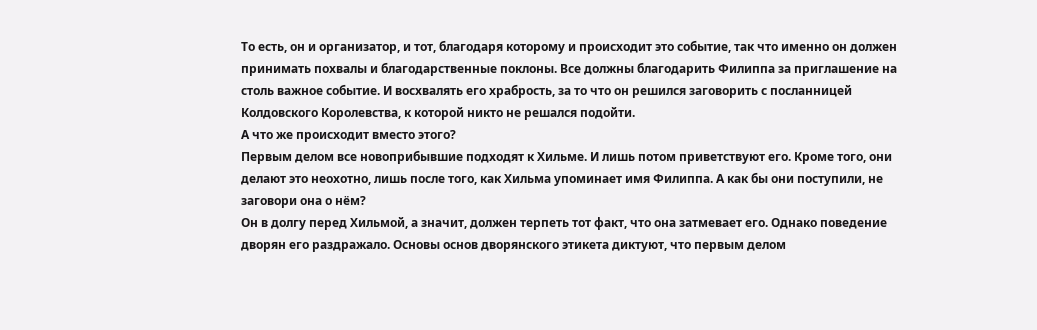То есть, он и организатор, и тот, благодаря которому и происходит это событие, так что именно он должен принимать похвалы и благодарственные поклоны. Все должны благодарить Филиппа за приглашение на столь важное событие. И восхвалять его храбрость, за то что он решился заговорить с посланницей Колдовского Королевства, к которой никто не решался подойти.
А что же происходит вместо этого?
Первым делом все новоприбывшие подходят к Хильме. И лишь потом приветствуют его. Кроме того, они делают это неохотно, лишь после того, как Хильма упоминает имя Филиппа. А как бы они поступили, не заговори она о нём?
Он в долгу перед Хильмой, а значит, должен терпеть тот факт, что она затмевает его. Однако поведение дворян его раздражало. Основы основ дворянского этикета диктуют, что первым делом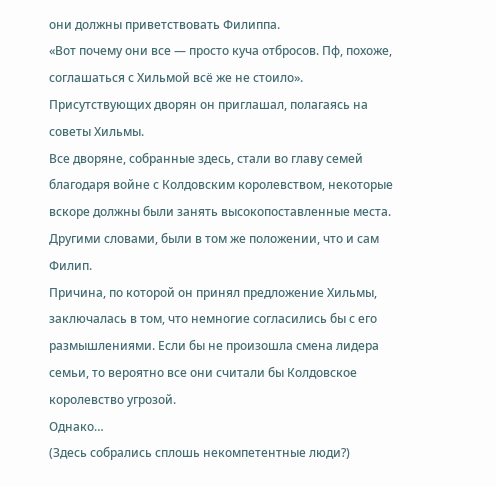они должны приветствовать Филиппа.
«Вот почему они все — просто куча отбросов. Пф, похоже, соглашаться с Хильмой всё же не стоило».
Присутствующих дворян он приглашал, полагаясь на советы Хильмы.
Все дворяне, собранные здесь, стали во главу семей благодаря войне с Колдовским королевством, некоторые вскоре должны были занять высокопоставленные места. Другими словами, были в том же положении, что и сам Филип.
Причина, по которой он принял предложение Хильмы, заключалась в том, что немногие согласились бы с его размышлениями. Если бы не произошла смена лидера семьи, то вероятно все они считали бы Колдовское королевство угрозой.
Однако…
(Здесь собрались сплошь некомпетентные люди?)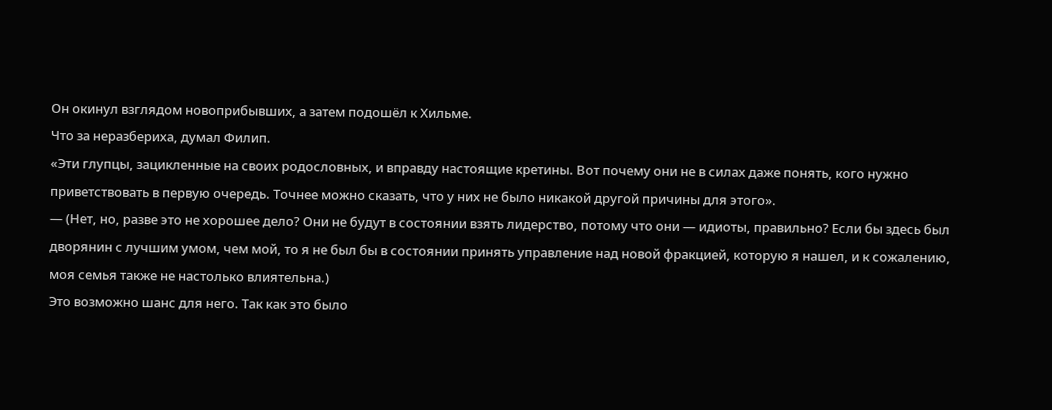Он окинул взглядом новоприбывших, а затем подошёл к Хильме.
Что за неразбериха, думал Филип.
«Эти глупцы, зацикленные на своих родословных, и вправду настоящие кретины. Вот почему они не в силах даже понять, кого нужно приветствовать в первую очередь. Точнее можно сказать, что у них не было никакой другой причины для этого».
— (Нет, но, разве это не хорошее дело? Они не будут в состоянии взять лидерство, потому что они — идиоты, правильно? Если бы здесь был дворянин с лучшим умом, чем мой, то я не был бы в состоянии принять управление над новой фракцией, которую я нашел, и к сожалению, моя семья также не настолько влиятельна.)
Это возможно шанс для него. Так как это было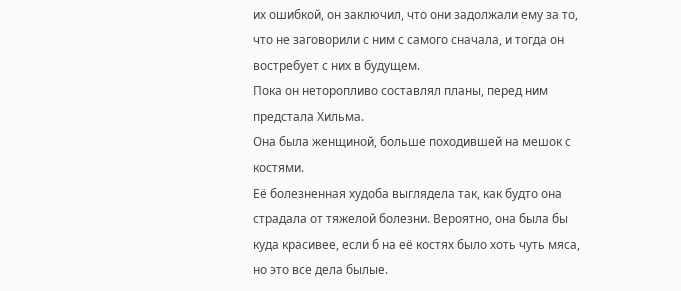их ошибкой, он заключил, что они задолжали ему за то, что не заговорили с ним с самого сначала, и тогда он востребует с них в будущем.
Пока он неторопливо составлял планы, перед ним предстала Хильма.
Она была женщиной, больше походившей на мешок с костями.
Её болезненная худоба выглядела так, как будто она страдала от тяжелой болезни. Вероятно, она была бы куда красивее, если б на её костях было хоть чуть мяса, но это все дела былые.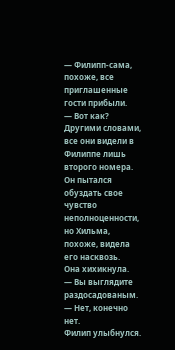— Филипп-сама, похоже, все приглашенные гости прибыли.
— Вот как?
Другими словами, все они видели в Филиппе лишь второго номера. Он пытался обуздать свое чувство неполноценности, но Хильма, похоже, видела его насквозь.
Она хихикнула.
— Вы выглядите раздосадованым.
— Нет, конечно нет.
Филип улыбнулся.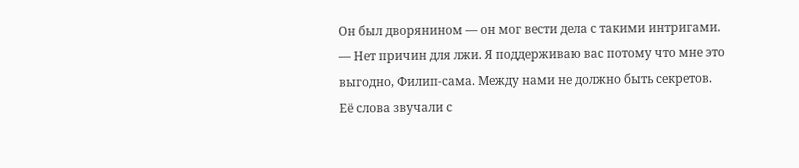Он был дворянином — он мог вести дела с такими интригами.
— Нет причин для лжи. Я поддерживаю вас потому что мне это выгодно, Филип-сама. Между нами не должно быть секретов.
Её слова звучали с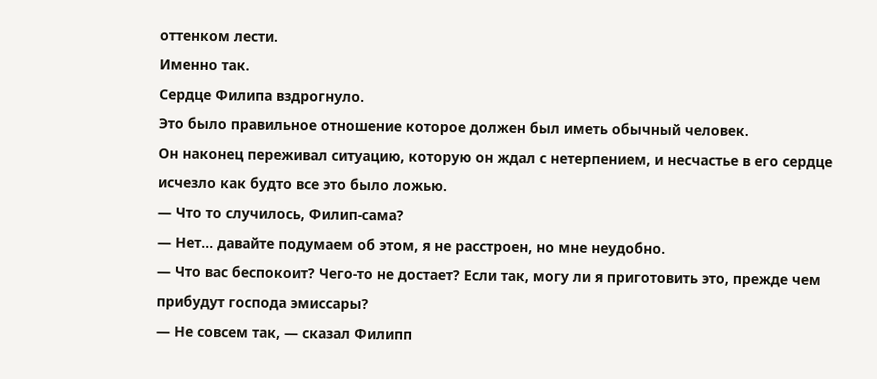оттенком лести.
Именно так.
Сердце Филипа вздрогнуло.
Это было правильное отношение которое должен был иметь обычный человек.
Он наконец переживал ситуацию, которую он ждал с нетерпением, и несчастье в его сердце исчезло как будто все это было ложью.
— Что то случилось, Филип-сама?
— Нет… давайте подумаем об этом, я не расстроен, но мне неудобно.
— Что вас беспокоит? Чего-то не достает? Если так, могу ли я приготовить это, прежде чем прибудут господа эмиссары?
— Не совсем так, — сказал Филипп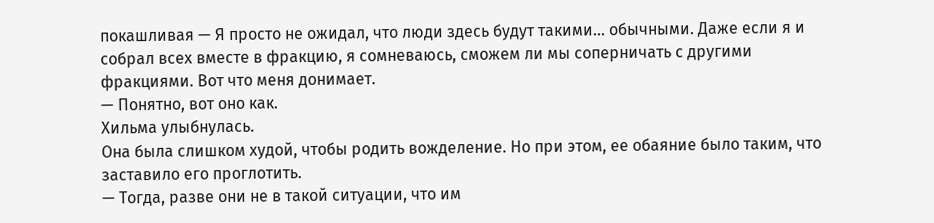покашливая — Я просто не ожидал, что люди здесь будут такими… обычными. Даже если я и собрал всех вместе в фракцию, я сомневаюсь, сможем ли мы соперничать с другими фракциями. Вот что меня донимает.
— Понятно, вот оно как.
Хильма улыбнулась.
Она была слишком худой, чтобы родить вожделение. Но при этом, ее обаяние было таким, что заставило его проглотить.
— Тогда, разве они не в такой ситуации, что им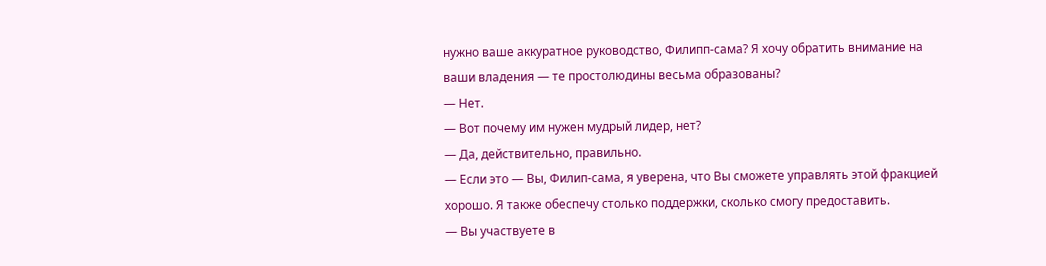нужно ваше аккуратное руководство, Филипп-сама? Я хочу обратить внимание на ваши владения — те простолюдины весьма образованы?
— Нет.
— Вот почему им нужен мудрый лидер, нет?
— Да, действительно, правильно.
— Если это — Вы, Филип-сама, я уверена, что Вы сможете управлять этой фракцией хорошо. Я также обеспечу столько поддержки, сколько смогу предоставить.
— Вы участвуете в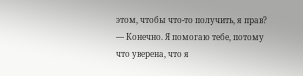этом, чтобы что-то получить, я прав?
— Конечно. Я помогаю тебе, потому что уверена, что я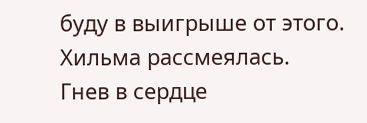буду в выигрыше от этого.
Хильма рассмеялась.
Гнев в сердце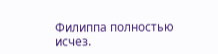Филиппа полностью исчез.